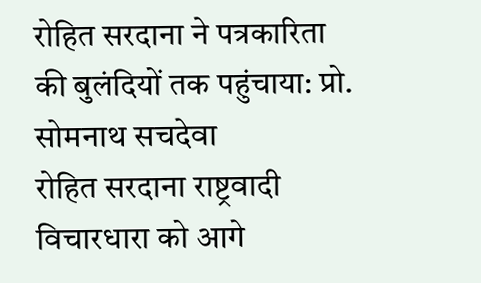रोहित सरदाना ने पत्रकारिता की बुलंदियों तक पहुंचाया: प्रो. सोमनाथ सचदेवा
रोहित सरदाना राष्ट्रवादी विचारधारा को आगे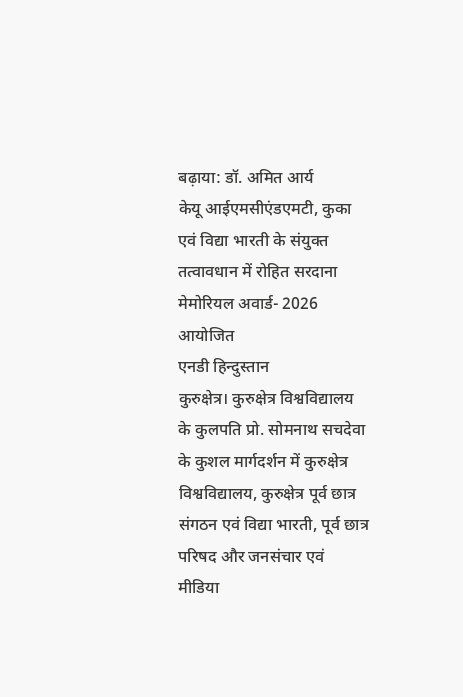बढ़ाया: डॉ. अमित आर्य
केयू आईएमसीएंडएमटी, कुका एवं विद्या भारती के संयुक्त तत्वावधान में रोहित सरदाना मेमोरियल अवार्ड- 2026 आयोजित
एनडी हिन्दुस्तान
कुरुक्षेत्र। कुरुक्षेत्र विश्वविद्यालय के कुलपति प्रो. सोमनाथ सचदेवा के कुशल मार्गदर्शन में कुरुक्षेत्र विश्वविद्यालय, कुरुक्षेत्र पूर्व छात्र संगठन एवं विद्या भारती, पूर्व छात्र परिषद और जनसंचार एवं मीडिया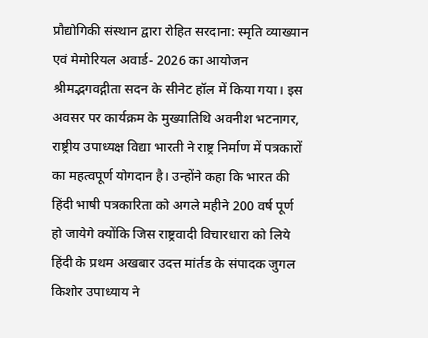प्रौद्योगिकी संस्थान द्वारा रोहित सरदाना: स्मृति व्याख्यान एवं मेमोरियल अवार्ड- 2026 का आयोजन श्रीमद्भगवद्गीता सदन के सीनेट हॉल में किया गया। इस अवसर पर कार्यक्रम के मुख्यातिथि अवनीश भटनागर, राष्ट्रीय उपाध्यक्ष विद्या भारती ने राष्ट्र निर्माण में पत्रकारों का महत्वपूर्ण योगदान है। उन्होंने कहा कि भारत की हिंदी भाषी पत्रकारिता को अगले महीने 200 वर्ष पूर्ण हो जायेगे क्योंकि जिस राष्ट्रवादी विचारधारा को लिये हिंदी के प्रथम अखबार उदत्त मांर्तड के संपादक जुगल किशोर उपाध्याय ने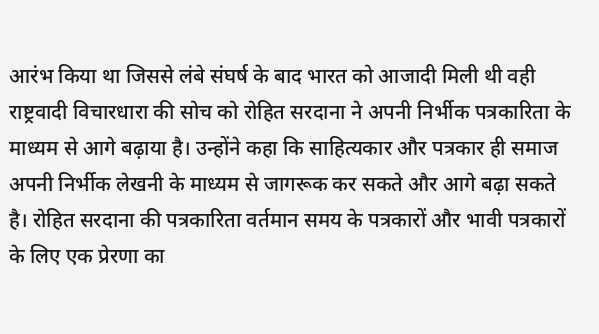आरंभ किया था जिससे लंबे संघर्ष के बाद भारत को आजादी मिली थी वही राष्ट्रवादी विचारधारा की सोच को रोहित सरदाना ने अपनी निर्भीक पत्रकारिता के माध्यम से आगे बढ़ाया है। उन्होंने कहा कि साहित्यकार और पत्रकार ही समाज अपनी निर्भीक लेखनी के माध्यम से जागरूक कर सकते और आगे बढ़ा सकते है। रोहित सरदाना की पत्रकारिता वर्तमान समय के पत्रकारों और भावी पत्रकारों के लिए एक प्रेरणा का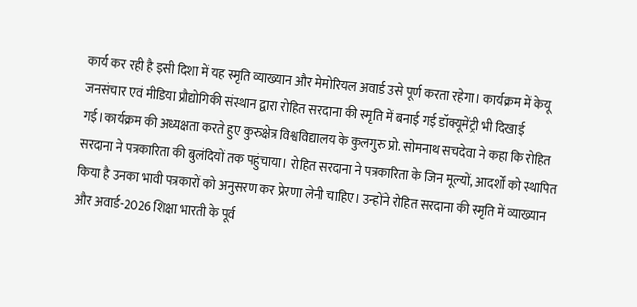कार्य कर रही है इसी दिशा में यह स्मृति व्याख्यान और मेमोरियल अवार्ड उसे पूर्ण करता रहेगा। कार्यक्रम में केयू जनसंचार एवं मीडिया प्रौद्योगिकी संस्थान द्वारा रोहित सरदाना की स्मृति में बनाई गई डॉक्यूमेंट्री भी दिखाई गई।कार्यक्रम की अध्यक्षता करते हुए कुरुक्षेत्र विश्वविद्यालय के कुलगुरु प्रो. सोमनाथ सचदेवा ने कहा कि रोहित सरदाना ने पत्रकारिता की बुलंदियों तक पहुंचाया। रोहित सरदाना ने पत्रकारिता के जिन मूल्यों, आदर्शों को स्थापित किया है उनका भावी पत्रकारों को अनुसरण कर प्रेरणा लेनी चाहिए। उन्होंने रोहित सरदाना की स्मृति में व्याख्यान और अवार्ड-2026 शिक्षा भारती के पूर्व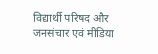विद्यार्थी परिषद और जनसंचार एवं मीडिया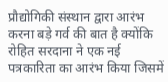प्रौद्योगिकी संस्थान द्वारा आरंभ करना बड़े गर्व की बात है क्योंकि रोहित सरदाना ने एक नई पत्रकारिता का आरंभ किया जिसमें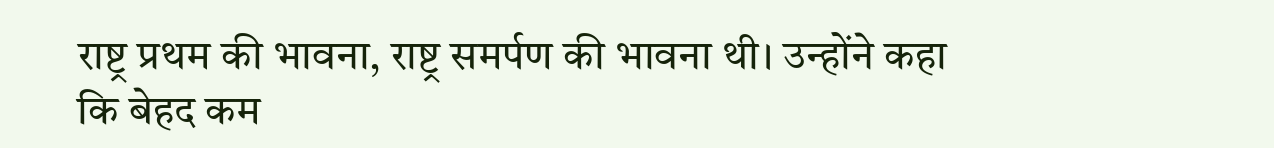राष्ट्र प्रथम की भावना, राष्ट्र समर्पण की भावना थी। उन्होंने कहा कि बेहद कम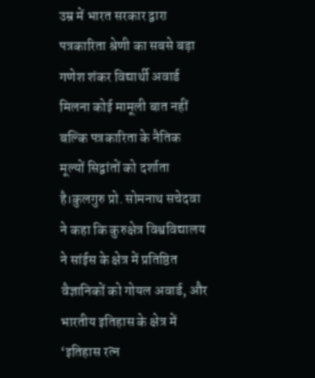उम्र में भारत सरकार द्वारा पत्रकारिता श्रेणी का सबसे बड़ा गणेश शंकर विद्यार्थी अवार्ड मिलना कोई मामूली बात नहीं बल्कि पत्रकारिता के नैतिक मूल्यों सिद्वांतों को दर्शाता है।कुलगुरु प्रो. सोमनाथ सचेदवा ने कहा कि कुरुक्षेत्र विश्वविद्यालय ने सांईस के क्षेत्र में प्रतिष्ठित वैज्ञानिकों को गोयल अवार्ड, और भारतीय इतिहास के क्षेत्र में ‘इतिहास रत्न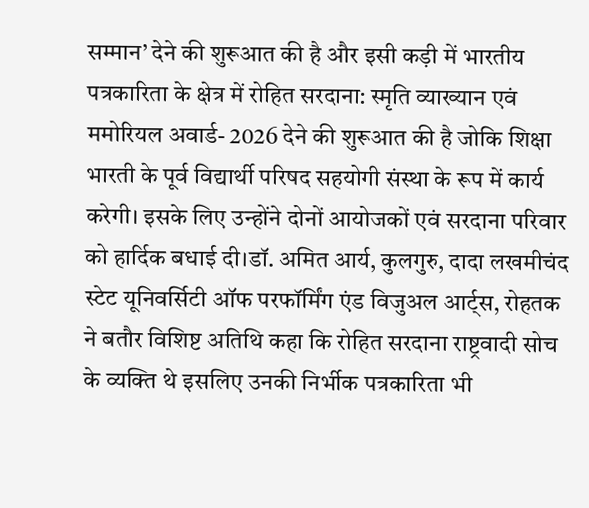सम्मान’ देने की शुरूआत की है और इसी कड़ी में भारतीय पत्रकारिता के क्षेत्र में रोहित सरदाना: स्मृति व्याख्यान एवं ममोरियल अवार्ड- 2026 देने की शुरूआत की है जोकि शिक्षा भारती के पूर्व विद्यार्थी परिषद सहयोगी संस्था के रूप में कार्य करेगी। इसके लिए उन्होंने दोनों आयोजकों एवं सरदाना परिवार को हार्दिक बधाई दी।डॉ. अमित आर्य, कुलगुरु, दादा लखमीचंद स्टेट यूनिवर्सिटी ऑफ परफॉर्मिंग एंड विजुअल आर्ट्स, रोहतक ने बतौर विशिष्ट अतिथि कहा कि रोहित सरदाना राष्ट्रवादी सोच के व्यक्ति थे इसलिए उनकी निर्भीक पत्रकारिता भी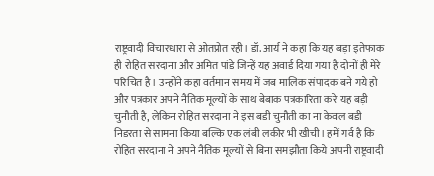राष्ट्रवादी विचारधारा से ओतप्रोत रही। डॉ. आर्य ने कहा कि यह बड़ा इतेफाक ही रोहित सरदाना और अमित पांडे जिन्हें यह अवार्ड दिया गया है दोनों ही मेरे परिचित है। उन्होंने कहा वर्तमान समय में जब मालिक संपादक बने गये हो और पत्रकार अपने नैतिक मूल्यों के साथ बेबाक पत्रकारिता करे यह बड़ी चुनौती है, लेकिन रोहित सरदाना ने इस बडी चुनौती का ना केवल बडी निडरता से सामना किया बल्कि एक लंबी लकीर भी खीची। हमें गर्व है कि रोहित सरदाना ने अपने नैतिक मूल्यों से बिना समझौता किये अपनी राष्ट्रवादी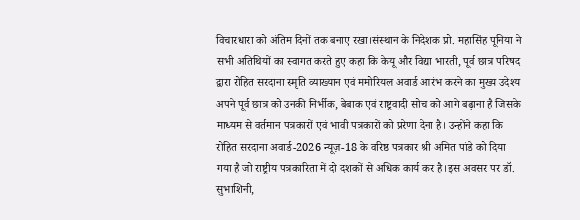विचारधारा को अंतिम दिनों तक बनाए रखा।संस्थान के निदेशक प्रो. महासिंह पूनिया ने सभी अतिथियों का स्वागत करते हुए कहा कि केयू और विद्या भारती, पूर्व छात्र परिषद द्वारा रोहित सरदाना स्मृति व्याख्यान एवं ममोरियल अवार्ड आरंभ करने का मुख्य उदेश्य अपने पूर्व छात्र को उनकी निर्भीक, बेबाक एवं राष्ट्रवादी सोच को आगे बढ़ाना है जिसके माध्यम से वर्तमान पत्रकारों एवं भावी पत्रकारों को प्ररेणा देना है। उन्होंने कहा कि रोहित सरदाना अवार्ड-2026 न्यूज़-18 के वरिष्ठ पत्रकार श्री अमित पांडे को दिया गया है जो राष्ट्रीय पत्रकारिता में दो दशकों से अधिक कार्य कर है।इस अवसर पर डॉ. सुभाशिनी,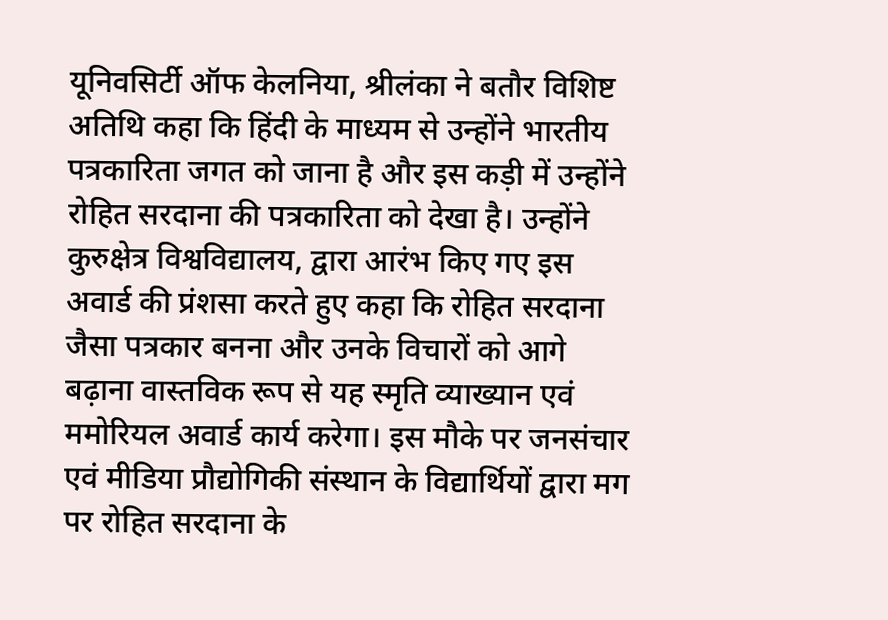यूनिवसिर्टी ऑफ केलनिया, श्रीलंका ने बतौर विशिष्ट अतिथि कहा कि हिंदी के माध्यम से उन्होंने भारतीय पत्रकारिता जगत को जाना है और इस कड़ी में उन्होंने रोहित सरदाना की पत्रकारिता को देखा है। उन्होंने कुरुक्षेत्र विश्वविद्यालय, द्वारा आरंभ किए गए इस अवार्ड की प्रंशसा करते हुए कहा कि रोहित सरदाना जैसा पत्रकार बनना और उनके विचारों को आगे बढ़ाना वास्तविक रूप से यह स्मृति व्याख्यान एवं ममोरियल अवार्ड कार्य करेगा। इस मौके पर जनसंचार एवं मीडिया प्रौद्योगिकी संस्थान के विद्यार्थियों द्वारा मग पर रोहित सरदाना के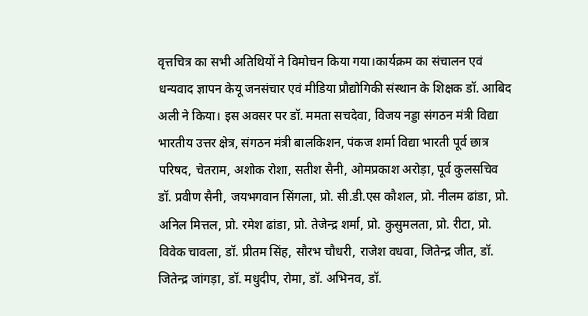वृत्तचित्र का सभी अतिथियों ने विमोचन किया गया।कार्यक्रम का संचालन एवं धन्यवाद ज्ञापन केयू जनसंचार एवं मीडिया प्रौद्योगिकी संस्थान के शिक्षक डॉ. आबिद अली ने किया। इस अवसर पर डॉ. ममता सचदेवा, विजय नड्डा संगठन मंत्री विद्या भारतीय उत्तर क्षेत्र, संगठन मंत्री बालकिशन, पंकज शर्मा विद्या भारती पूर्व छात्र परिषद, चेतराम, अशोक रोशा, सतीश सैनी, ओमप्रकाश अरोड़ा, पूर्व कुलसचिव डॉ. प्रवीण सैनी, जयभगवान सिंगला, प्रो. सी.डी.एस कौशल, प्रो. नीलम ढांडा, प्रो. अनिल मित्तल, प्रो. रमेश ढांडा, प्रो. तेजेन्द्र शर्मा, प्रो. कुसुमलता, प्रो. रीटा, प्रो. विवेक चावला, डॉ. प्रीतम सिंह, सौरभ चौधरी, राजेश वधवा, जितेन्द्र जीत, डॉ. जितेन्द्र जांगड़ा, डॉ. मधुदीप, रोमा, डॉ. अभिनव, डॉ.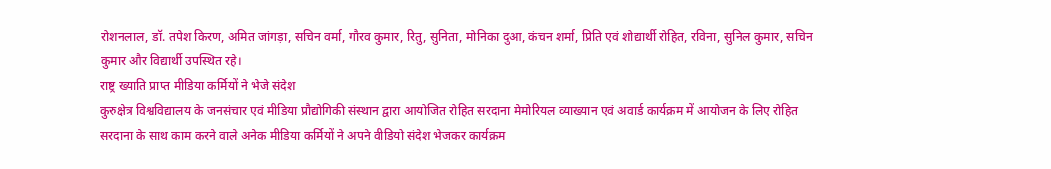रोशनलाल, डॉ. तपेश किरण, अमित जांगड़ा, सचिन वर्मा, गौरव कुमार, रितु, सुनिता, मोनिका दुआ, कंचन शर्मा, प्रिति एवं शोद्यार्थी रोहित, रविना, सुनिल कुमार, सचिन कुमार और विद्यार्थी उपस्थित रहे।
राष्ट्र ख्याति प्राप्त मीडिया कर्मियों ने भेजे संदेश
कुरुक्षेत्र विश्वविद्यालय के जनसंचार एवं मीडिया प्रौद्योगिकी संस्थान द्वारा आयोजित रोहित सरदाना मेमोरियल व्याख्यान एवं अवार्ड कार्यक्रम में आयोजन के लिए रोहित सरदाना के साथ काम करने वाले अनेक मीडिया कर्मियों ने अपने वीडियो संदेश भेजकर कार्यक्रम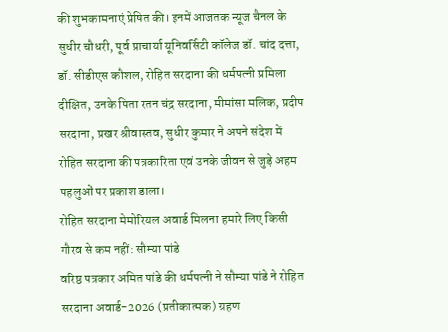की शुभकामनाएं प्रेषित की। इनमें आजतक न्यूज चैनल के सुधीर चौधरी, पूर्व प्राचार्या यूनिवर्सिटी कॉलेज डॉ. चांद दत्ता, डॉ. सीडीएस कौशल, रोहित सरदाना की धर्मपत्नी प्रमिला दीक्षित, उनके पिता रतन चंद्र सरदाना, मीमांसा मलिक, प्रदीप सरदाना, प्रखर श्रीवास्तव, सुधीर कुमार ने अपने संदेश में रोहित सरदाना की पत्रकारिता एवं उनके जीवन से जुड़े अहम पहलुओं पर प्रकाश डाला।
रोहित सरदाना मेमोरियल अवार्ड मिलना हमारे लिए किसी गौरव से कम नहीं: सौम्या पांडे
वरिष्ठ पत्रकार अमित पांडे की धर्मपत्नी ने सौम्या पांडे ने रोहित सरदाना अवार्ड-2026 (प्रतीकात्मक) ग्रहण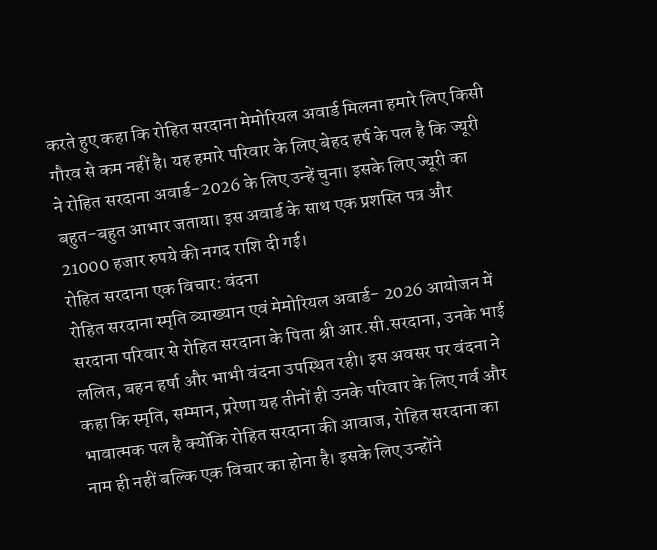करते हुए कहा कि रोहित सरदाना मेमोरियल अवार्ड मिलना हमारे लिए किसी गौरव से कम नहीं है। यह हमारे परिवार के लिए बेहद हर्ष के पल है कि ज्यूरी ने रोहित सरदाना अवार्ड-2026 के लिए उन्हें चुना। इसके लिए ज्यूरी का बहुत-बहुत आभार जताया। इस अवार्ड के साथ एक प्रशस्ति पत्र और 21000 हजार रुपये की नगद राशि दी गई।
रोहित सरदाना एक विचार: वंदना
रोहित सरदाना स्मृति व्याख्यान एवं मेमोरियल अवार्ड- 2026 आयोजन में सरदाना परिवार से रोहित सरदाना के पिता श्री आर.सी.सरदाना, उनके भाई ललित, बहन हर्षा और भाभी वंदना उपस्थित रही। इस अवसर पर वंदना ने कहा कि स्मृति, सम्मान, प्ररेणा यह तीनों ही उनके परिवार के लिए गर्व और भावात्मक पल है क्योंकि रोहित सरदाना की आवाज, रोहित सरदाना का नाम ही नहीं बल्कि एक विचार का होना है। इसके लिए उन्होंने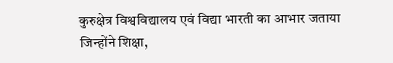कुरुक्षेत्र विश्वविद्यालय एवं विद्या भारती का आभार जताया जिन्होंने शिक्षा,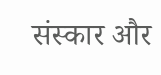संस्कार और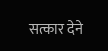सत्कार देने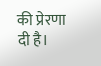की प्रेरणा दी है।